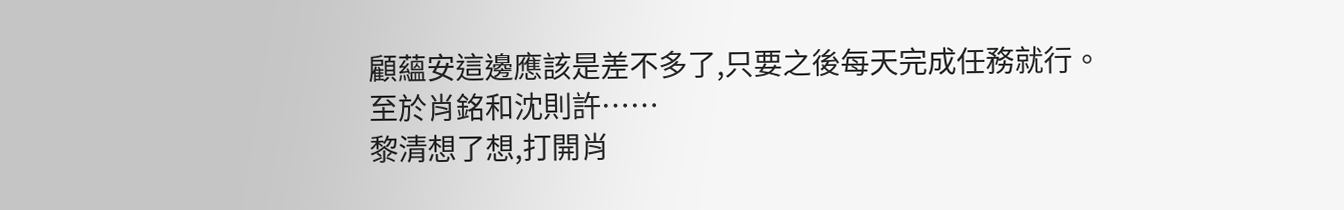顧蘊安這邊應該是差不多了,只要之後每天完成任務就行。
至於肖銘和沈則許……
黎清想了想,打開肖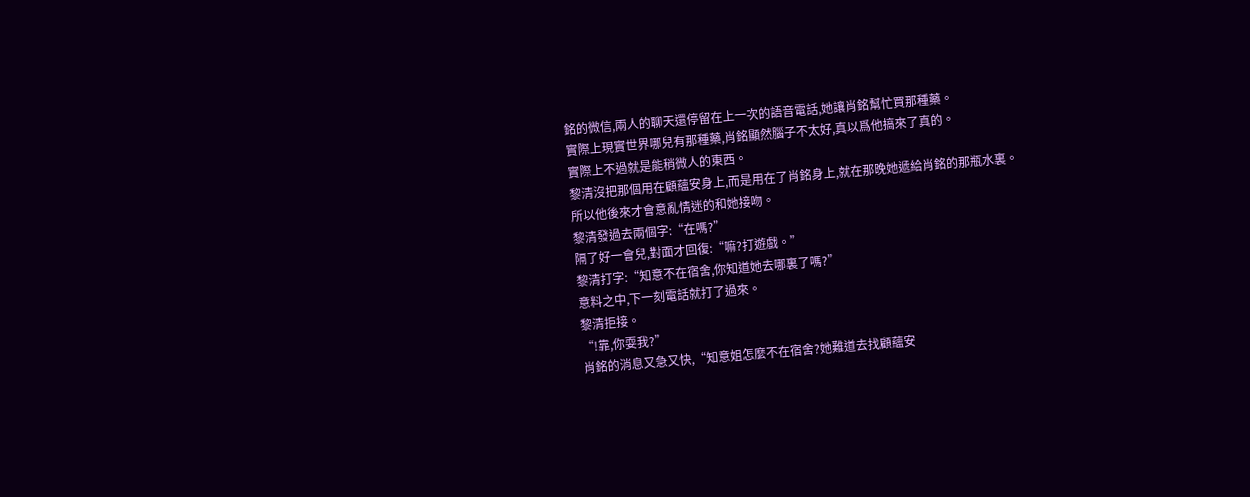銘的微信,兩人的聊天還停留在上一次的語音電話,她讓肖銘幫忙買那種藥。
實際上現實世界哪兒有那種藥,肖銘顯然腦子不太好,真以爲他搞來了真的。
實際上不過就是能稍微人的東西。
黎清沒把那個用在顧蘊安身上,而是用在了肖銘身上,就在那晚她遞給肖銘的那瓶水裏。
所以他後來才會意亂情迷的和她接吻。
黎清發過去兩個字:“在嗎?”
隔了好一會兒,對面才回復:“嘛?打遊戲。”
黎清打字:“知意不在宿舍,你知道她去哪裏了嗎?”
意料之中,下一刻電話就打了過來。
黎清拒接。
“!靠,你耍我?”
肖銘的消息又急又快,“知意姐怎麼不在宿舍?她難道去找顧蘊安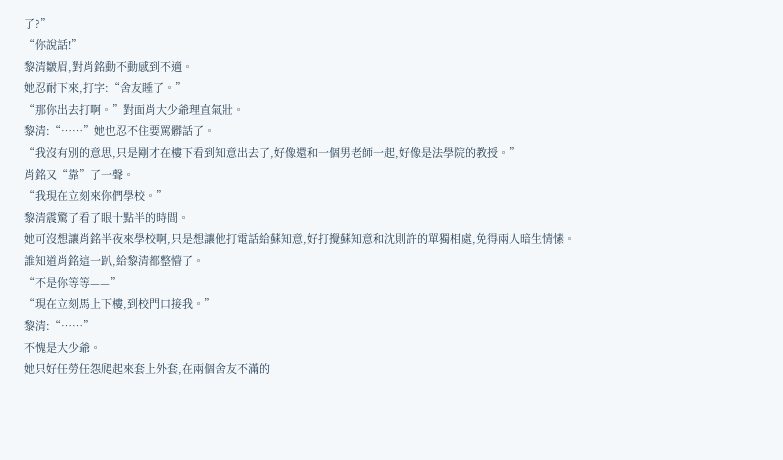了?”
“你說話!”
黎清皺眉,對肖銘動不動感到不適。
她忍耐下來,打字:“舍友睡了。”
“那你出去打啊。”對面肖大少爺理直氣壯。
黎清:“……”她也忍不住要罵髒話了。
“我沒有別的意思,只是剛才在樓下看到知意出去了,好像還和一個男老師一起,好像是法學院的教授。”
肖銘又“靠”了一聲。
“我現在立刻來你們學校。”
黎清震驚了看了眼十點半的時間。
她可沒想讓肖銘半夜來學校啊,只是想讓他打電話給蘇知意,好打攪蘇知意和沈則許的單獨相處,免得兩人暗生情愫。
誰知道肖銘這一趴,給黎清都整懵了。
“不是你等等——”
“現在立刻馬上下樓,到校門口接我。”
黎清:“……”
不愧是大少爺。
她只好任勞任怨爬起來套上外套,在兩個舍友不滿的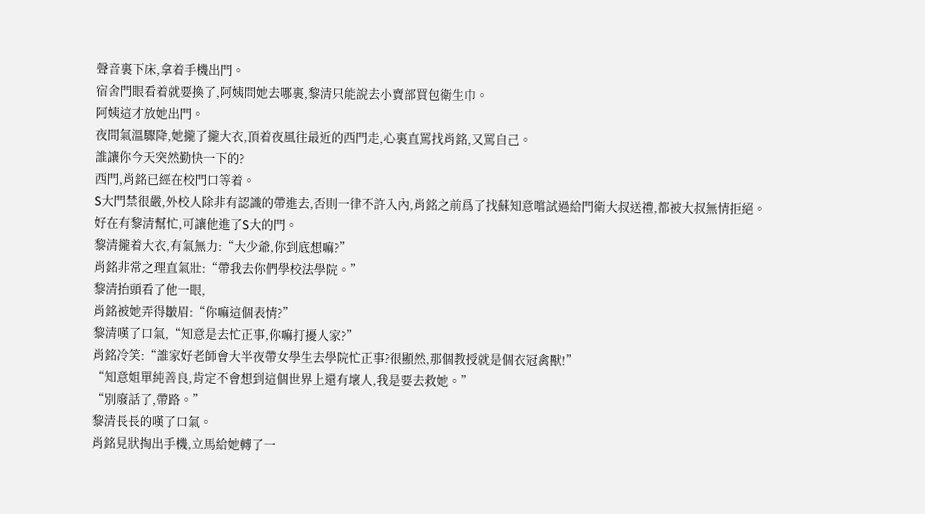聲音裏下床,拿着手機出門。
宿舍門眼看着就要換了,阿姨問她去哪裏,黎清只能說去小賣部買包衛生巾。
阿姨這才放她出門。
夜間氣溫驟降,她攏了攏大衣,頂着夜風往最近的西門走,心裏直罵找肖銘,又罵自己。
誰讓你今天突然勤快一下的?
西門,肖銘已經在校門口等着。
S大門禁很嚴,外校人除非有認識的帶進去,否則一律不許入內,肖銘之前爲了找蘇知意嚐試過給門衛大叔送禮,都被大叔無情拒絕。
好在有黎清幫忙,可讓他進了S大的門。
黎清攏着大衣,有氣無力:“大少爺,你到底想嘛?”
肖銘非常之理直氣壯:“帶我去你們學校法學院。”
黎清抬頭看了他一眼,
肖銘被她弄得皺眉:“你嘛這個表情?”
黎清嘆了口氣,“知意是去忙正事,你嘛打擾人家?”
肖銘冷笑:“誰家好老師會大半夜帶女學生去學院忙正事?很顯然,那個教授就是個衣冠禽獸!”
“知意姐單純善良,肯定不會想到這個世界上還有壞人,我是要去救她。”
“別廢話了,帶路。”
黎清長長的嘆了口氣。
肖銘見狀掏出手機,立馬給她轉了一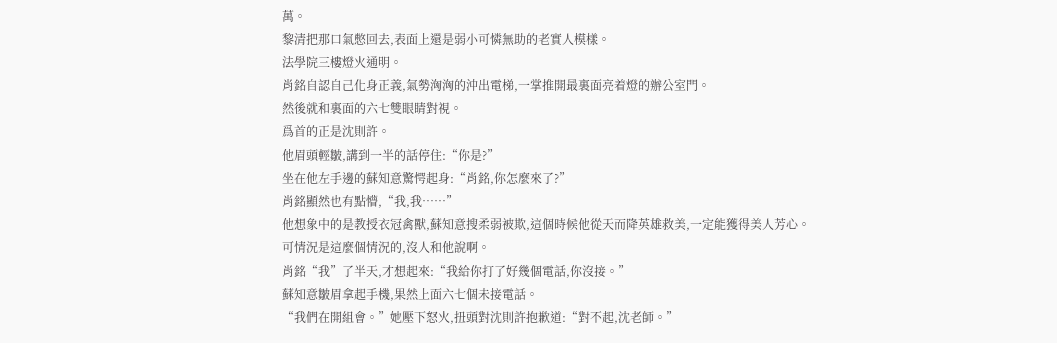萬。
黎清把那口氣憋回去,表面上還是弱小可憐無助的老實人模樣。
法學院三樓燈火通明。
肖銘自認自己化身正義,氣勢洶洶的沖出電梯,一掌推開最裏面亮着燈的辦公室門。
然後就和裏面的六七雙眼睛對視。
爲首的正是沈則許。
他眉頭輕皺,講到一半的話停住:“你是?”
坐在他左手邊的蘇知意驚愕起身:“肖銘,你怎麼來了?”
肖銘顯然也有點懵,“我,我……”
他想象中的是教授衣冠禽獸,蘇知意搜柔弱被欺,這個時候他從天而降英雄救美,一定能獲得美人芳心。
可情況是這麼個情況的,沒人和他說啊。
肖銘“我”了半天,才想起來:“我給你打了好幾個電話,你沒接。”
蘇知意皺眉拿起手機,果然上面六七個未接電話。
“我們在開組會。”她壓下怒火,扭頭對沈則許抱歉道:“對不起,沈老師。”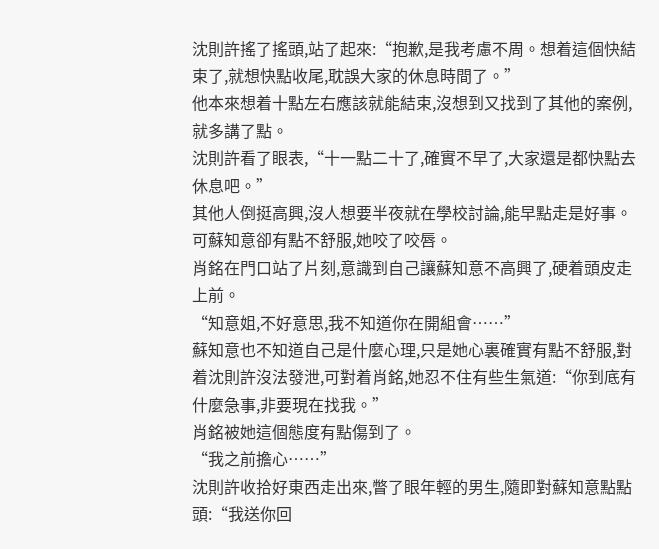沈則許搖了搖頭,站了起來:“抱歉,是我考慮不周。想着這個快結束了,就想快點收尾,耽誤大家的休息時間了。”
他本來想着十點左右應該就能結束,沒想到又找到了其他的案例,就多講了點。
沈則許看了眼表,“十一點二十了,確實不早了,大家還是都快點去休息吧。”
其他人倒挺高興,沒人想要半夜就在學校討論,能早點走是好事。
可蘇知意卻有點不舒服,她咬了咬唇。
肖銘在門口站了片刻,意識到自己讓蘇知意不高興了,硬着頭皮走上前。
“知意姐,不好意思,我不知道你在開組會……”
蘇知意也不知道自己是什麼心理,只是她心裏確實有點不舒服,對着沈則許沒法發泄,可對着肖銘,她忍不住有些生氣道:“你到底有什麼急事,非要現在找我。”
肖銘被她這個態度有點傷到了。
“我之前擔心……”
沈則許收拾好東西走出來,瞥了眼年輕的男生,隨即對蘇知意點點頭:“我送你回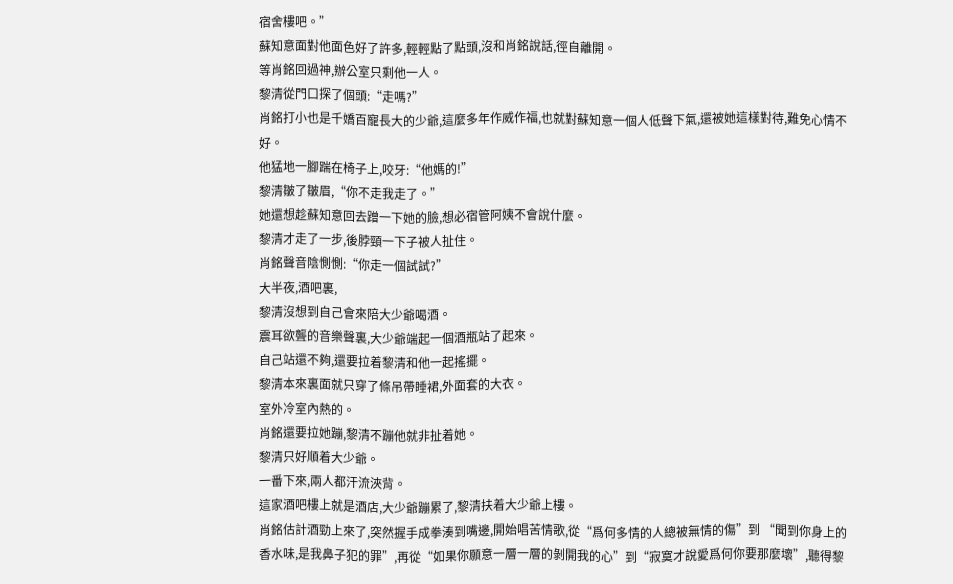宿舍樓吧。”
蘇知意面對他面色好了許多,輕輕點了點頭,沒和肖銘說話,徑自離開。
等肖銘回過神,辦公室只剩他一人。
黎清從門口探了個頭:“走嗎?”
肖銘打小也是千嬌百寵長大的少爺,這麼多年作威作福,也就對蘇知意一個人低聲下氣,還被她這樣對待,難免心情不好。
他猛地一腳踹在椅子上,咬牙:“他媽的!”
黎清皺了皺眉,“你不走我走了。”
她還想趁蘇知意回去蹭一下她的臉,想必宿管阿姨不會說什麼。
黎清才走了一步,後脖頸一下子被人扯住。
肖銘聲音陰惻惻:“你走一個試試?”
大半夜,酒吧裏,
黎清沒想到自己會來陪大少爺喝酒。
震耳欲聾的音樂聲裏,大少爺端起一個酒瓶站了起來。
自己站還不夠,還要拉着黎清和他一起搖擺。
黎清本來裏面就只穿了條吊帶睡裙,外面套的大衣。
室外冷室內熱的。
肖銘還要拉她蹦,黎清不蹦他就非扯着她。
黎清只好順着大少爺。
一番下來,兩人都汗流浹背。
這家酒吧樓上就是酒店,大少爺蹦累了,黎清扶着大少爺上樓。
肖銘估計酒勁上來了,突然握手成拳湊到嘴邊,開始唱苦情歌,從“爲何多情的人總被無情的傷”到 “聞到你身上的香水味,是我鼻子犯的罪”,再從“如果你願意一層一層的剝開我的心”到“寂寞才說愛爲何你要那麼壞”,聽得黎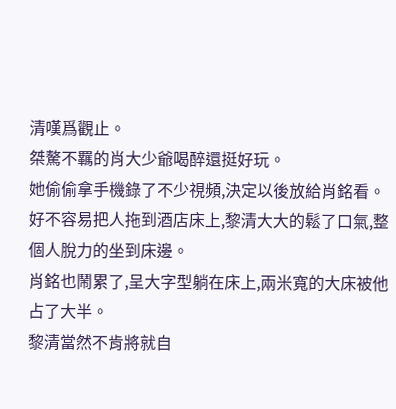清嘆爲觀止。
桀驁不羈的肖大少爺喝醉還挺好玩。
她偷偷拿手機錄了不少視頻,決定以後放給肖銘看。
好不容易把人拖到酒店床上,黎清大大的鬆了口氣,整個人脫力的坐到床邊。
肖銘也鬧累了,呈大字型躺在床上,兩米寬的大床被他占了大半。
黎清當然不肯將就自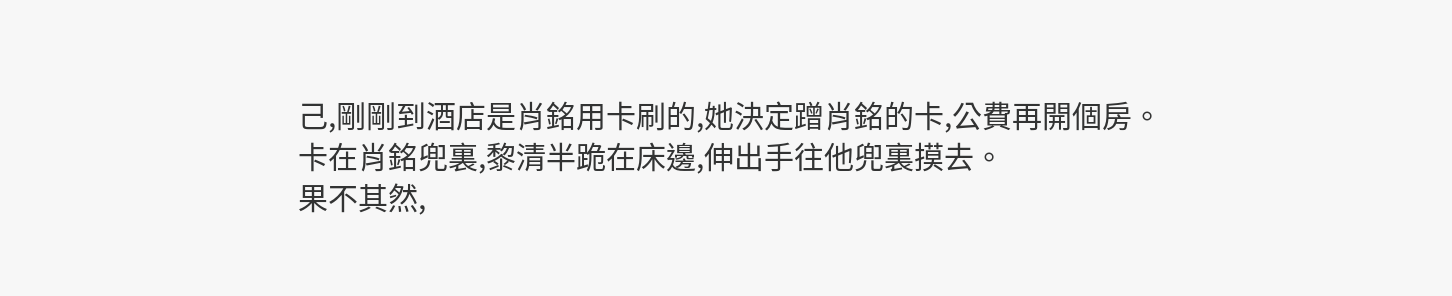己,剛剛到酒店是肖銘用卡刷的,她決定蹭肖銘的卡,公費再開個房。
卡在肖銘兜裏,黎清半跪在床邊,伸出手往他兜裏摸去。
果不其然,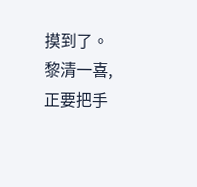摸到了。
黎清一喜,正要把手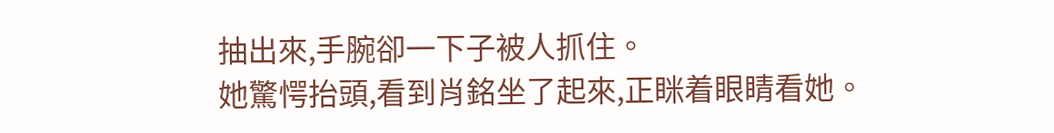抽出來,手腕卻一下子被人抓住。
她驚愕抬頭,看到肖銘坐了起來,正眯着眼睛看她。